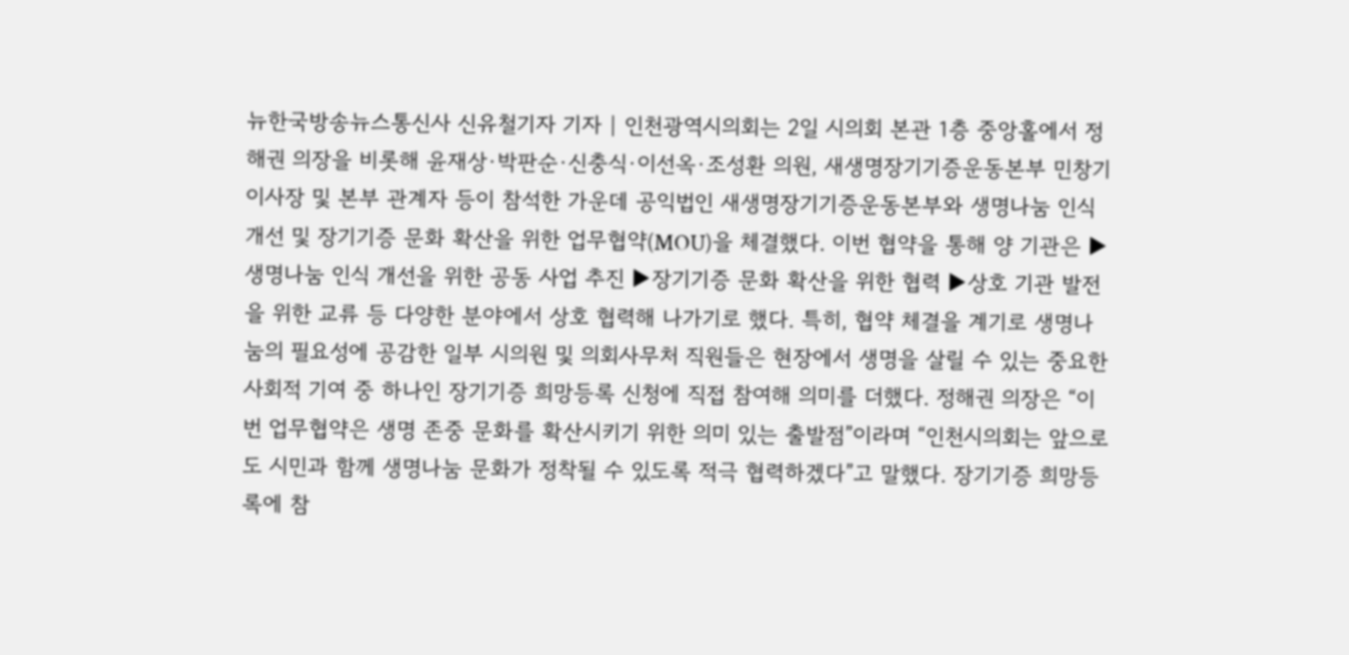뉴한국방송뉴스통신사 신유철기자 기자 | 인천광역시의회는 2일 시의회 본관 1층 중앙홀에서 정해권 의장을 비롯해 윤재상·박판순·신충식·이선옥·조성환 의원, 새생명장기기증운동본부 민창기 이사장 및 본부 관계자 등이 참석한 가운데 공익법인 새생명장기기증운동본부와 생명나눔 인식 개선 및 장기기증 문화 확산을 위한 업무협약(MOU)을 체결했다. 이번 협약을 통해 양 기관은 ▶생명나눔 인식 개선을 위한 공동 사업 추진 ▶장기기증 문화 확산을 위한 협력 ▶상호 기관 발전을 위한 교류 등 다양한 분야에서 상호 협력해 나가기로 했다. 특히, 협약 체결을 계기로 생명나눔의 필요성에 공감한 일부 시의원 및 의회사무처 직원들은 현장에서 생명을 살릴 수 있는 중요한 사회적 기여 중 하나인 장기기증 희망등록 신청에 직접 참여해 의미를 더했다. 정해권 의장은 “이번 업무협약은 생명 존중 문화를 확산시키기 위한 의미 있는 출발점”이라며 “인천시의회는 앞으로도 시민과 함께 생명나눔 문화가 정착될 수 있도록 적극 협력하겠다”고 말했다. 장기기증 희망등록에 참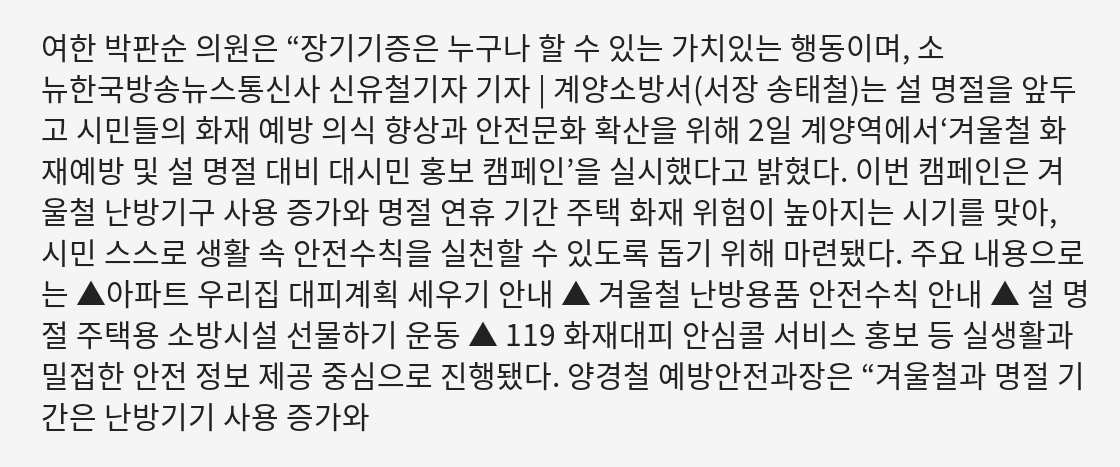여한 박판순 의원은 “장기기증은 누구나 할 수 있는 가치있는 행동이며, 소
뉴한국방송뉴스통신사 신유철기자 기자 | 계양소방서(서장 송태철)는 설 명절을 앞두고 시민들의 화재 예방 의식 향상과 안전문화 확산을 위해 2일 계양역에서‘겨울철 화재예방 및 설 명절 대비 대시민 홍보 캠페인’을 실시했다고 밝혔다. 이번 캠페인은 겨울철 난방기구 사용 증가와 명절 연휴 기간 주택 화재 위험이 높아지는 시기를 맞아, 시민 스스로 생활 속 안전수칙을 실천할 수 있도록 돕기 위해 마련됐다. 주요 내용으로는 ▲아파트 우리집 대피계획 세우기 안내 ▲ 겨울철 난방용품 안전수칙 안내 ▲ 설 명절 주택용 소방시설 선물하기 운동 ▲ 119 화재대피 안심콜 서비스 홍보 등 실생활과 밀접한 안전 정보 제공 중심으로 진행됐다. 양경철 예방안전과장은 “겨울철과 명절 기간은 난방기기 사용 증가와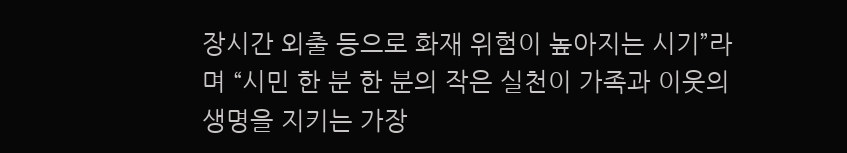장시간 외출 등으로 화재 위험이 높아지는 시기”라며 “시민 한 분 한 분의 작은 실천이 가족과 이웃의 생명을 지키는 가장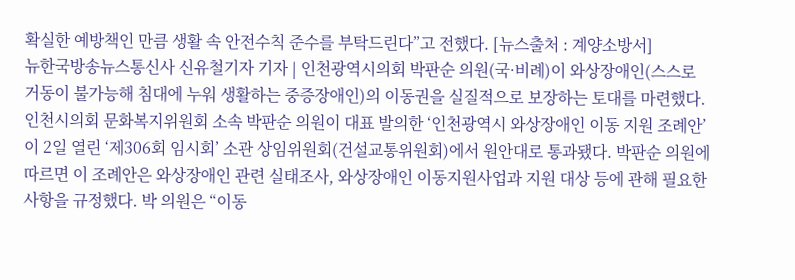확실한 예방책인 만큼 생활 속 안전수칙 준수를 부탁드린다”고 전했다. [뉴스출처 : 계양소방서]
뉴한국방송뉴스통신사 신유철기자 기자 | 인천광역시의회 박판순 의원(국·비례)이 와상장애인(스스로 거동이 불가능해 침대에 누워 생활하는 중증장애인)의 이동권을 실질적으로 보장하는 토대를 마련했다. 인천시의회 문화복지위원회 소속 박판순 의원이 대표 발의한 ‘인천광역시 와상장애인 이동 지원 조례안’이 2일 열린 ‘제306회 임시회’ 소관 상임위원회(건설교통위원회)에서 원안대로 통과됐다. 박판순 의원에 따르면 이 조례안은 와상장애인 관련 실태조사, 와상장애인 이동지원사업과 지원 대상 등에 관해 필요한 사항을 규정했다. 박 의원은 “이동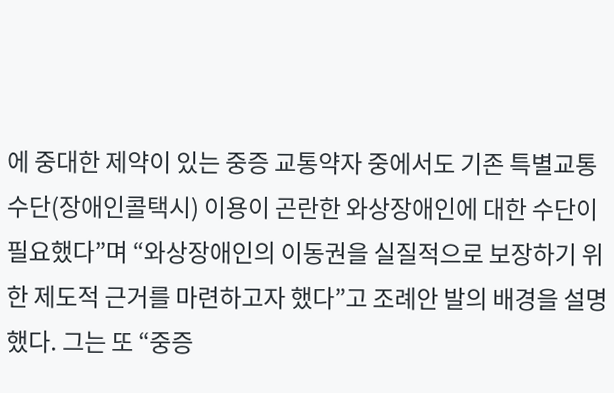에 중대한 제약이 있는 중증 교통약자 중에서도 기존 특별교통수단(장애인콜택시) 이용이 곤란한 와상장애인에 대한 수단이 필요했다”며 “와상장애인의 이동권을 실질적으로 보장하기 위한 제도적 근거를 마련하고자 했다”고 조례안 발의 배경을 설명했다. 그는 또 “중증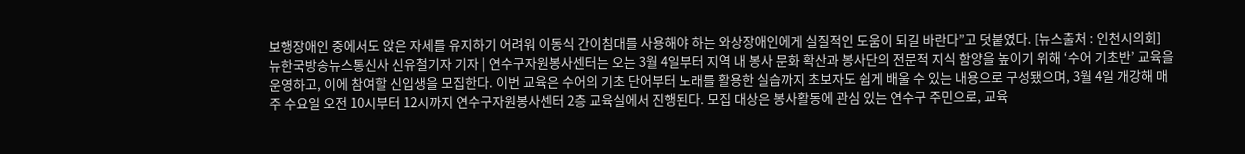보행장애인 중에서도 앉은 자세를 유지하기 어려워 이동식 간이침대를 사용해야 하는 와상장애인에게 실질적인 도움이 되길 바란다”고 덧붙였다. [뉴스출처 : 인천시의회]
뉴한국방송뉴스통신사 신유철기자 기자 | 연수구자원봉사센터는 오는 3월 4일부터 지역 내 봉사 문화 확산과 봉사단의 전문적 지식 함양을 높이기 위해 ‘수어 기초반’ 교육을 운영하고, 이에 참여할 신입생을 모집한다. 이번 교육은 수어의 기초 단어부터 노래를 활용한 실습까지 초보자도 쉽게 배울 수 있는 내용으로 구성됐으며, 3월 4일 개강해 매주 수요일 오전 10시부터 12시까지 연수구자원봉사센터 2층 교육실에서 진행된다. 모집 대상은 봉사활동에 관심 있는 연수구 주민으로, 교육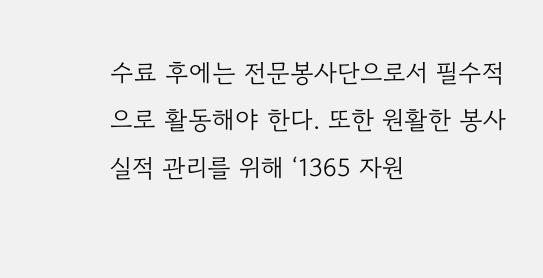수료 후에는 전문봉사단으로서 필수적으로 활동해야 한다. 또한 원활한 봉사 실적 관리를 위해 ‘1365 자원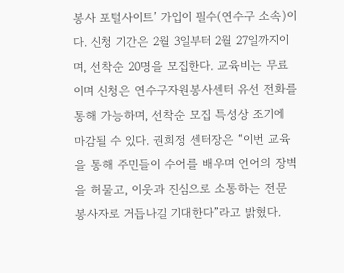봉사 포털사이트’ 가입이 필수(연수구 소속)이다. 신청 기간은 2월 3일부터 2월 27일까지이며, 선착순 20명을 모집한다. 교육비는 무료이며 신청은 연수구자원봉사센터 유선 전화를 통해 가능하며, 선착순 모집 특성상 조기에 마감될 수 있다. 권희정 센터장은 “이번 교육을 통해 주민들이 수어를 배우며 언어의 장벽을 허물고, 이웃과 진심으로 소통하는 전문 봉사자로 거듭나길 기대한다”라고 밝혔다.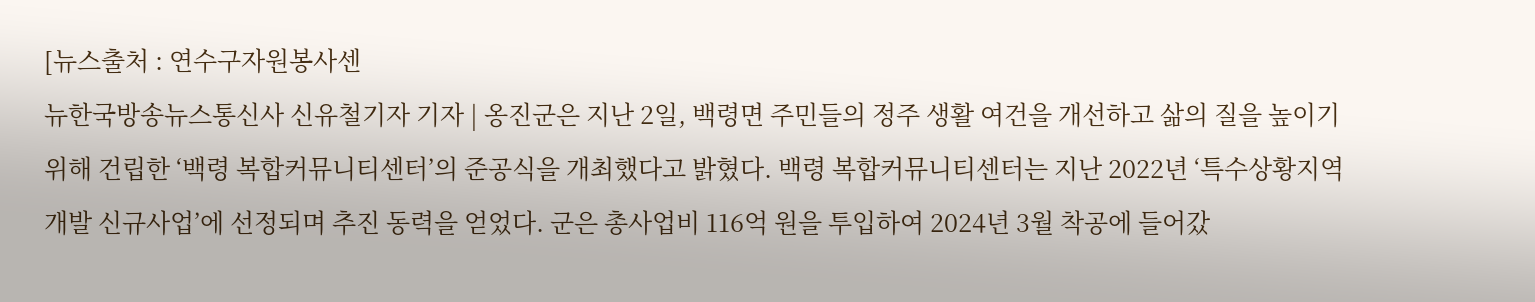[뉴스출처 : 연수구자원봉사센
뉴한국방송뉴스통신사 신유철기자 기자 | 옹진군은 지난 2일, 백령면 주민들의 정주 생활 여건을 개선하고 삶의 질을 높이기 위해 건립한 ‘백령 복합커뮤니티센터’의 준공식을 개최했다고 밝혔다. 백령 복합커뮤니티센터는 지난 2022년 ‘특수상황지역개발 신규사업’에 선정되며 추진 동력을 얻었다. 군은 총사업비 116억 원을 투입하여 2024년 3월 착공에 들어갔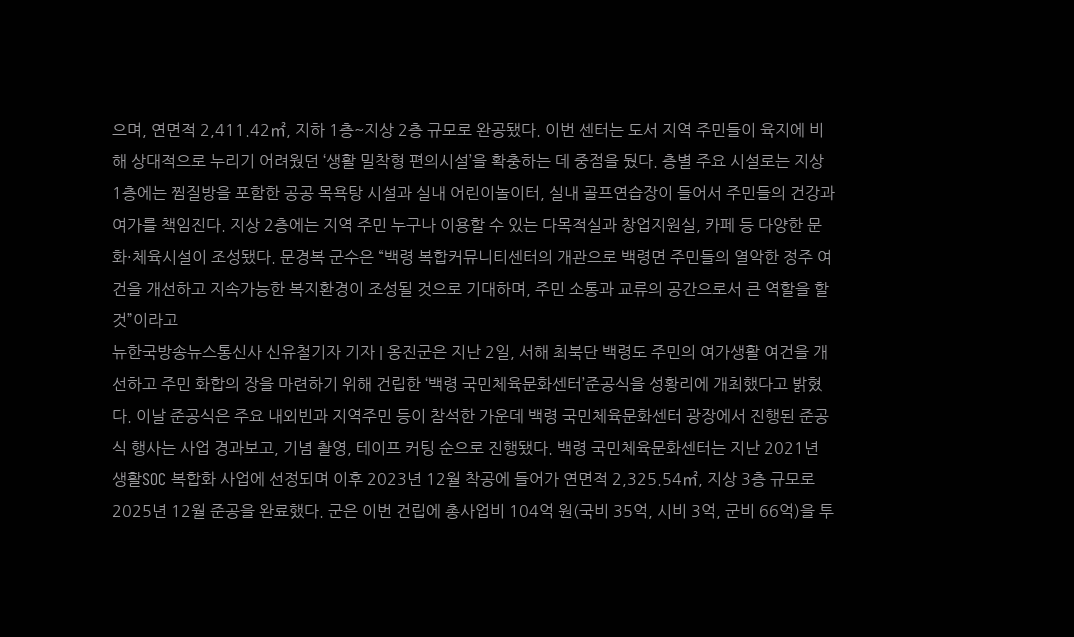으며, 연면적 2,411.42㎡, 지하 1층~지상 2층 규모로 완공됐다. 이번 센터는 도서 지역 주민들이 육지에 비해 상대적으로 누리기 어려웠던 ‘생활 밀착형 편의시설’을 확충하는 데 중점을 뒀다. 층별 주요 시설로는 지상 1층에는 찜질방을 포함한 공공 목욕탕 시설과 실내 어린이놀이터, 실내 골프연습장이 들어서 주민들의 건강과 여가를 책임진다. 지상 2층에는 지역 주민 누구나 이용할 수 있는 다목적실과 창업지원실, 카페 등 다양한 문화·체육시설이 조성됐다. 문경복 군수은 “백령 복합커뮤니티센터의 개관으로 백령면 주민들의 열악한 정주 여건을 개선하고 지속가능한 복지환경이 조성될 것으로 기대하며, 주민 소통과 교류의 공간으로서 큰 역할을 할 것”이라고
뉴한국방송뉴스통신사 신유철기자 기자 | 옹진군은 지난 2일, 서해 최북단 백령도 주민의 여가생활 여건을 개선하고 주민 화합의 장을 마련하기 위해 건립한 ‘백령 국민체육문화센터’준공식을 성황리에 개최했다고 밝혔다. 이날 준공식은 주요 내외빈과 지역주민 등이 참석한 가운데 백령 국민체육문화센터 광장에서 진행된 준공식 행사는 사업 경과보고, 기념 촬영, 테이프 커팅 순으로 진행됐다. 백령 국민체육문화센터는 지난 2021년 생활SOC 복합화 사업에 선정되며 이후 2023년 12월 착공에 들어가 연면적 2,325.54㎡, 지상 3층 규모로 2025년 12월 준공을 완료했다. 군은 이번 건립에 총사업비 104억 원(국비 35억, 시비 3억, 군비 66억)을 투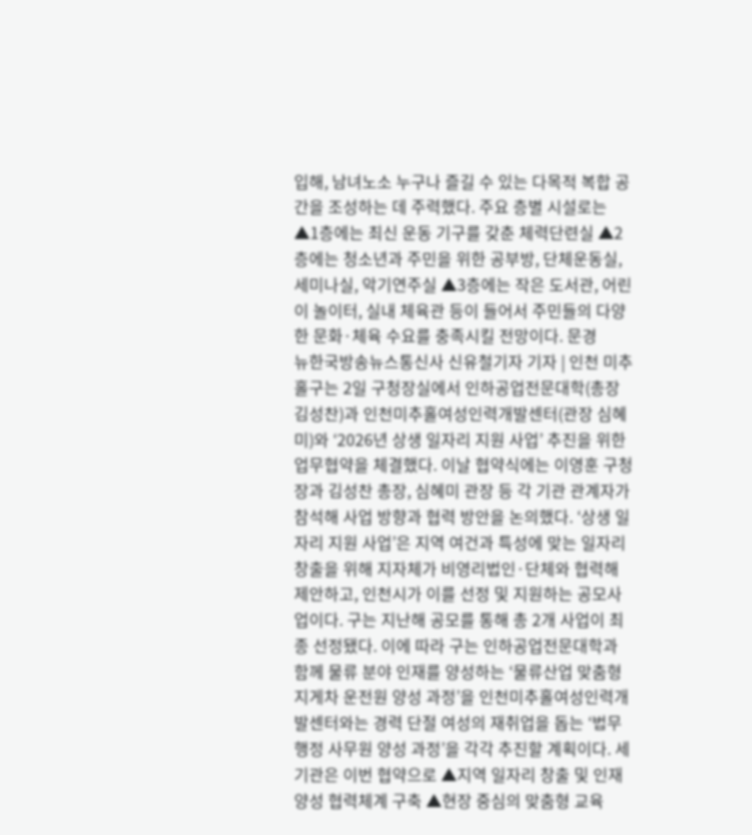입해, 남녀노소 누구나 즐길 수 있는 다목적 복합 공간을 조성하는 데 주력했다. 주요 층별 시설로는 ▲1층에는 최신 운동 기구를 갖춘 체력단련실 ▲2층에는 청소년과 주민을 위한 공부방, 단체운동실, 세미나실, 악기연주실 ▲3층에는 작은 도서관, 어린이 놀이터, 실내 체육관 등이 들어서 주민들의 다양한 문화·체육 수요를 충족시킬 전망이다. 문경
뉴한국방송뉴스통신사 신유철기자 기자 | 인천 미추홀구는 2일 구청장실에서 인하공업전문대학(총장 김성찬)과 인천미추홀여성인력개발센터(관장 심혜미)와 ‘2026년 상생 일자리 지원 사업’ 추진을 위한 업무협약을 체결했다. 이날 협약식에는 이영훈 구청장과 김성찬 총장, 심혜미 관장 등 각 기관 관계자가 참석해 사업 방향과 협력 방안을 논의했다. ‘상생 일자리 지원 사업’은 지역 여건과 특성에 맞는 일자리 창출을 위해 지자체가 비영리법인·단체와 협력해 제안하고, 인천시가 이를 선정 및 지원하는 공모사업이다. 구는 지난해 공모를 통해 총 2개 사업이 최종 선정됐다. 이에 따라 구는 인하공업전문대학과 함께 물류 분야 인재를 양성하는 ‘물류산업 맞춤형 지게차 운전원 양성 과정’을 인천미추홀여성인력개발센터와는 경력 단절 여성의 재취업을 돕는 ‘법무 행정 사무원 양성 과정’을 각각 추진할 계획이다. 세 기관은 이번 협약으로 ▲지역 일자리 창출 및 인재 양성 협력체계 구축 ▲현장 중심의 맞춤형 교육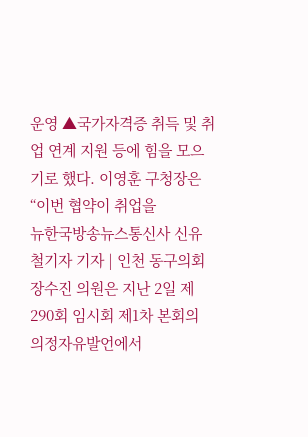운영 ▲국가자격증 취득 및 취업 연계 지원 등에 힘을 모으기로 했다. 이영훈 구청장은 “이번 협약이 취업을
뉴한국방송뉴스통신사 신유철기자 기자 | 인천 동구의회 장수진 의원은 지난 2일 제290회 임시회 제1차 본회의 의정자유발언에서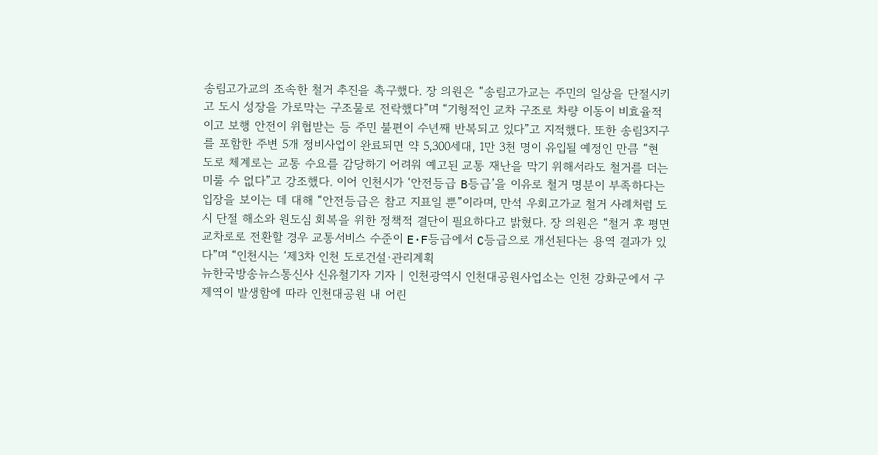송림고가교의 조속한 철거 추진을 촉구했다. 장 의원은 “송림고가교는 주민의 일상을 단절시키고 도시 성장을 가로막는 구조물로 전락했다”며 “기형적인 교차 구조로 차량 이동이 비효율적이고 보행 안전이 위협받는 등 주민 불편이 수년째 반복되고 있다”고 지적했다. 또한 송림3지구를 포함한 주변 5개 정비사업이 완료되면 약 5,300세대, 1만 3천 명이 유입될 예정인 만큼 “현 도로 체계로는 교통 수요를 감당하기 어려워 예고된 교통 재난을 막기 위해서라도 철거를 더는 미룰 수 없다”고 강조했다. 이어 인천시가 ‘안전등급 B등급’을 이유로 철거 명분이 부족하다는 입장을 보이는 데 대해 “안전등급은 참고 지표일 뿐”이라며, 만석 우회고가교 철거 사례처럼 도시 단절 해소와 원도심 회복을 위한 정책적 결단이 필요하다고 밝혔다. 장 의원은 “철거 후 평면교차로로 전환할 경우 교통서비스 수준이 E·F등급에서 C등급으로 개선된다는 용역 결과가 있다”며 “인천시는 ‘제3차 인천 도로건설·관리계획
뉴한국방송뉴스통신사 신유철기자 기자 | 인천광역시 인천대공원사업소는 인천 강화군에서 구제역이 발생함에 따라 인천대공원 내 어린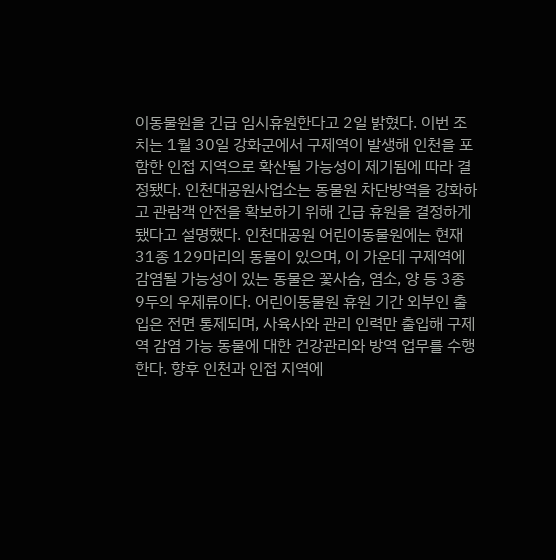이동물원을 긴급 임시휴원한다고 2일 밝혔다. 이번 조치는 1월 30일 강화군에서 구제역이 발생해 인천을 포함한 인접 지역으로 확산될 가능성이 제기됨에 따라 결정됐다. 인천대공원사업소는 동물원 차단방역을 강화하고 관람객 안전을 확보하기 위해 긴급 휴원을 결정하게 됐다고 설명했다. 인천대공원 어린이동물원에는 현재 31종 129마리의 동물이 있으며, 이 가운데 구제역에 감염될 가능성이 있는 동물은 꽃사슴, 염소, 양 등 3종 9두의 우제류이다. 어린이동물원 휴원 기간 외부인 출입은 전면 통제되며, 사육사와 관리 인력만 출입해 구제역 감염 가능 동물에 대한 건강관리와 방역 업무를 수행한다. 향후 인천과 인접 지역에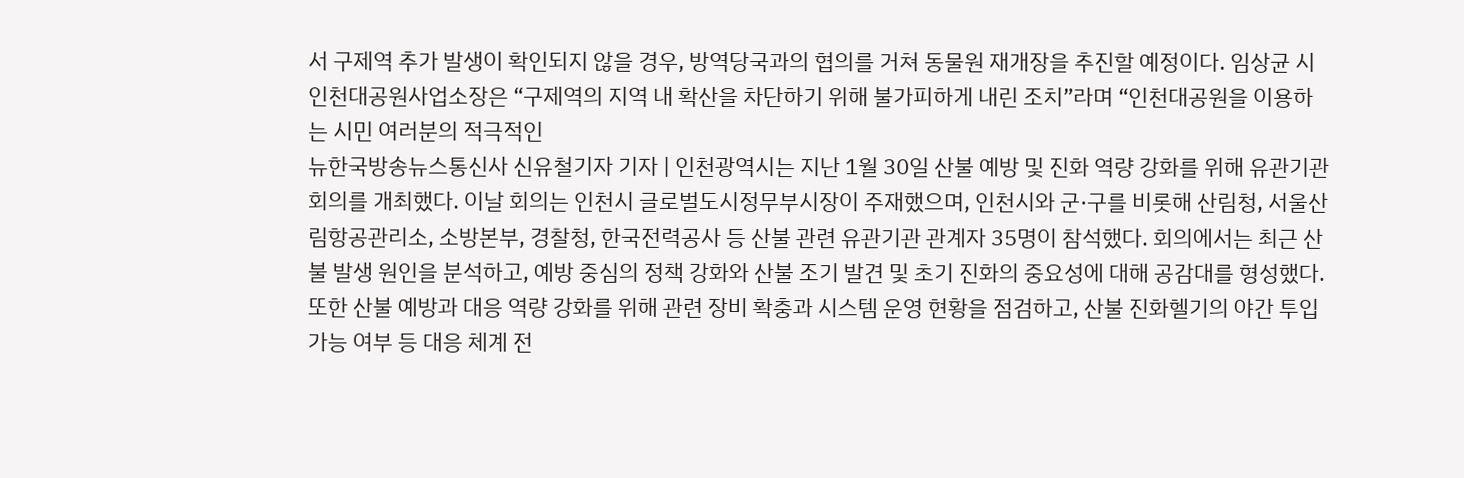서 구제역 추가 발생이 확인되지 않을 경우, 방역당국과의 협의를 거쳐 동물원 재개장을 추진할 예정이다. 임상균 시 인천대공원사업소장은 “구제역의 지역 내 확산을 차단하기 위해 불가피하게 내린 조치”라며 “인천대공원을 이용하는 시민 여러분의 적극적인
뉴한국방송뉴스통신사 신유철기자 기자 | 인천광역시는 지난 1월 30일 산불 예방 및 진화 역량 강화를 위해 유관기관 회의를 개최했다. 이날 회의는 인천시 글로벌도시정무부시장이 주재했으며, 인천시와 군·구를 비롯해 산림청, 서울산림항공관리소, 소방본부, 경찰청, 한국전력공사 등 산불 관련 유관기관 관계자 35명이 참석했다. 회의에서는 최근 산불 발생 원인을 분석하고, 예방 중심의 정책 강화와 산불 조기 발견 및 초기 진화의 중요성에 대해 공감대를 형성했다. 또한 산불 예방과 대응 역량 강화를 위해 관련 장비 확충과 시스템 운영 현황을 점검하고, 산불 진화헬기의 야간 투입 가능 여부 등 대응 체계 전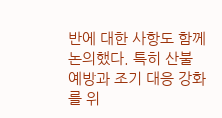반에 대한 사항도 함께 논의했다. 특히 산불 예방과 조기 대응 강화를 위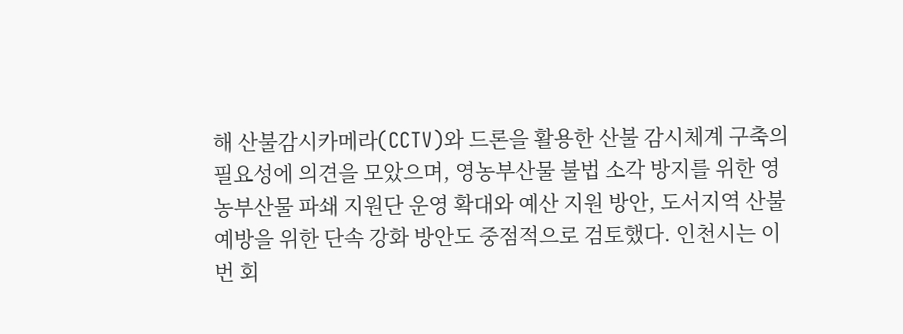해 산불감시카메라(CCTV)와 드론을 활용한 산불 감시체계 구축의 필요성에 의견을 모았으며, 영농부산물 불법 소각 방지를 위한 영농부산물 파쇄 지원단 운영 확대와 예산 지원 방안, 도서지역 산불 예방을 위한 단속 강화 방안도 중점적으로 검토했다. 인천시는 이번 회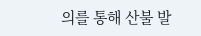의를 통해 산불 발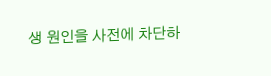생 원인을 사전에 차단하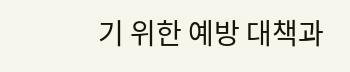기 위한 예방 대책과